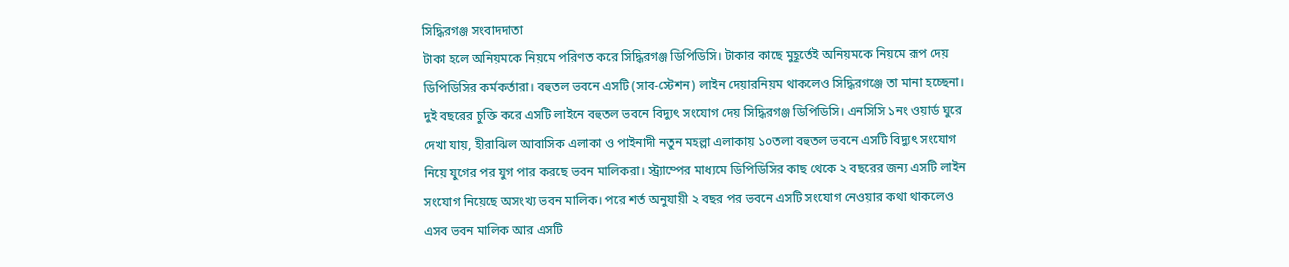সিদ্ধিরগঞ্জ সংবাদদাতা
টাকা হলে অনিয়মকে নিয়মে পরিণত করে সিদ্ধিরগঞ্জ ডিপিডিসি। টাকার কাছে মুহূর্তেই অনিয়মকে নিয়মে রূপ দেয় ডিপিডিসির কর্মকর্তারা। বহুতল ভবনে এসটি (সাব-স্টেশন) লাইন দেয়ারনিয়ম থাকলেও সিদ্ধিরগঞ্জে তা মানা হচ্ছেনা। দুই বছরের চুক্তি করে এসটি লাইনে বহুতল ভবনে বিদ্যুৎ সংযোগ দেয় সিদ্ধিরগঞ্জ ডিপিডিসি। এনসিসি ১নং ওয়ার্ড ঘুরে দেখা যায়, হীরাঝিল আবাসিক এলাকা ও পাইনাদী নতুন মহল্লা এলাকায় ১০তলা বহুতল ভবনে এসটি বিদ্যুৎ সংযোগ নিয়ে যুগের পর যুগ পার করছে ভবন মালিকরা। স্ট্র্যাম্পের মাধ্যমে ডিপিডিসির কাছ থেকে ২ বছরের জন্য এসটি লাইন সংযোগ নিয়েছে অসংখ্য ভবন মালিক। পরে শর্ত অনুযায়ী ২ বছর পর ভবনে এসটি সংযোগ নেওয়ার কথা থাকলেও এসব ভবন মালিক আর এসটি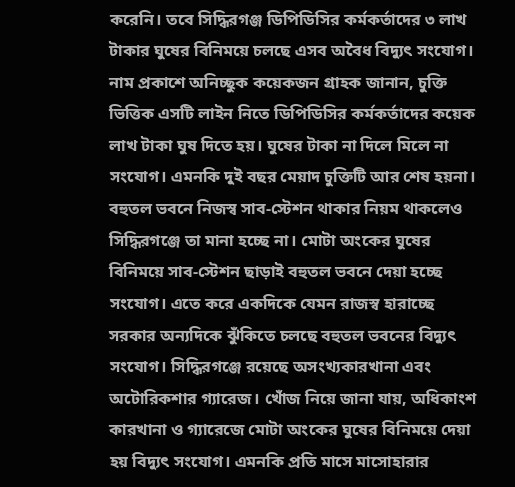করেনি। তবে সিদ্ধিরগঞ্জ ডিপিডিসির কর্মকর্তাদের ৩ লাখ টাকার ঘুষের বিনিময়ে চলছে এসব অবৈধ বিদ্যুৎ সংযোগ। নাম প্রকাশে অনিচ্ছুক কয়েকজন গ্রাহক জানান, চুক্তি ভিত্তিক এসটি লাইন নিতে ডিপিডিসির কর্মকর্তাদের কয়েক লাখ টাকা ঘুষ দিতে হয়। ঘুষের টাকা না দিলে মিলে না সংযোগ। এমনকি দুই বছর মেয়াদ চুক্তিটি আর শেষ হয়না। বহুতল ভবনে নিজস্ব সাব-স্টেশন থাকার নিয়ম থাকলেও সিদ্ধিরগঞ্জে তা মানা হচ্ছে না। মোটা অংকের ঘুষের বিনিময়ে সাব-স্টেশন ছাড়াই বহুতল ভবনে দেয়া হচ্ছে সংযোগ। এতে করে একদিকে যেমন রাজস্ব হারাচ্ছে সরকার অন্যদিকে ঝুঁকিতে চলছে বহুতল ভবনের বিদ্যুৎ সংযোগ। সিদ্ধিরগঞ্জে রয়েছে অসংখ্যকারখানা এবং অটোরিকশার গ্যারেজ। খোঁজ নিয়ে জানা যায়, অধিকাংশ কারখানা ও গ্যারেজে মোটা অংকের ঘুষের বিনিময়ে দেয়া হয় বিদ্যুৎ সংযোগ। এমনকি প্রতি মাসে মাসোহারার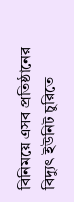বিনিময়ে এসব প্রতিষ্ঠানের বিদ্যুৎ ইউনিট চুরিতে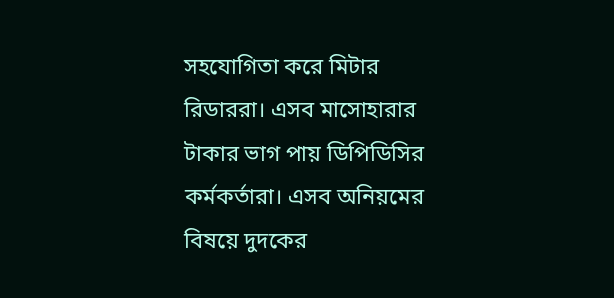সহযোগিতা করে মিটার রিডাররা। এসব মাসোহারার টাকার ভাগ পায় ডিপিডিসির কর্মকর্তারা। এসব অনিয়মের বিষয়ে দুদকের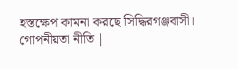হস্তক্ষেপ কামনা করছে সিদ্ধিরগঞ্জবাসী।
গোপনীয়তা নীতি |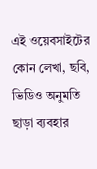এই ওয়েবসাইটের কোন লেখা, ছবি, ভিডিও অনুমতি ছাড়া ব্যবহার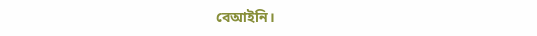বেআইনি।